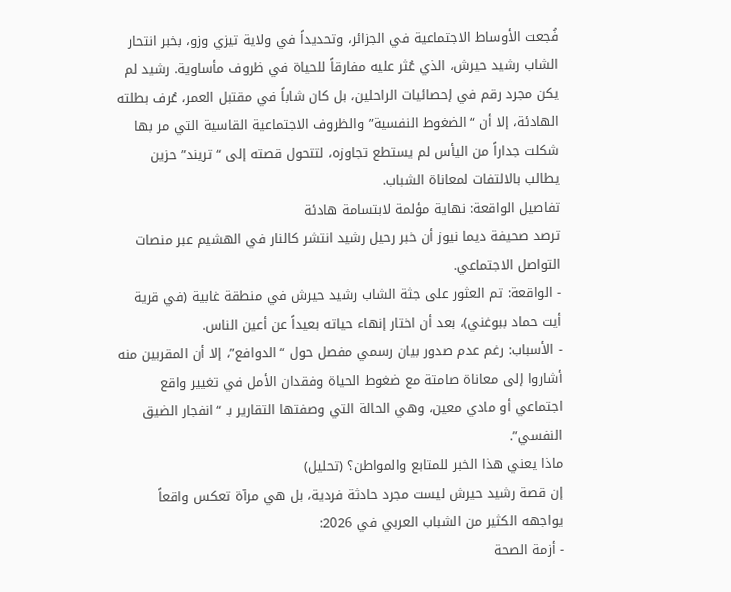فُجعت الأوساط الاجتماعية في الجزائر، وتحديداً في ولاية تيزي وزو، بخبر انتحار الشاب رشيد حيرش، الذي عُثر عليه مفارقاً للحياة في ظروف مأساوية. رشيد لم يكن مجرد رقم في إحصائيات الراحلين، بل كان شاباً في مقتبل العمر، عُرف بطلته الهادئة، إلا أن “الضغوط النفسية” والظروف الاجتماعية القاسية التي مر بها شكلت جداراً من اليأس لم يستطع تجاوزه، لتتحول قصته إلى “تريند” حزين يطالب بالالتفات لمعاناة الشباب.
تفاصيل الواقعة: نهاية مؤلمة لابتسامة هادئة
ترصد صحيفة ديما نيوز أن خبر رحيل رشيد انتشر كالنار في الهشيم عبر منصات التواصل الاجتماعي.
- الواقعة: تم العثور على جثة الشاب رشيد حيرش في منطقة غابية (في قرية أيت حماد ببوغني)، بعد أن اختار إنهاء حياته بعيداً عن أعين الناس.
- الأسباب: رغم عدم صدور بيان رسمي مفصل حول “الدوافع”، إلا أن المقربين منه أشاروا إلى معاناة صامتة مع ضغوط الحياة وفقدان الأمل في تغيير واقع اجتماعي أو مادي معين، وهي الحالة التي وصفتها التقارير بـ “انفجار الضيق النفسي”.
ماذا يعني هذا الخبر للمتابع والمواطن؟ (تحليل)
إن قصة رشيد حيرش ليست مجرد حادثة فردية، بل هي مرآة تعكس واقعاً يواجهه الكثير من الشباب العربي في 2026:
- أزمة الصحة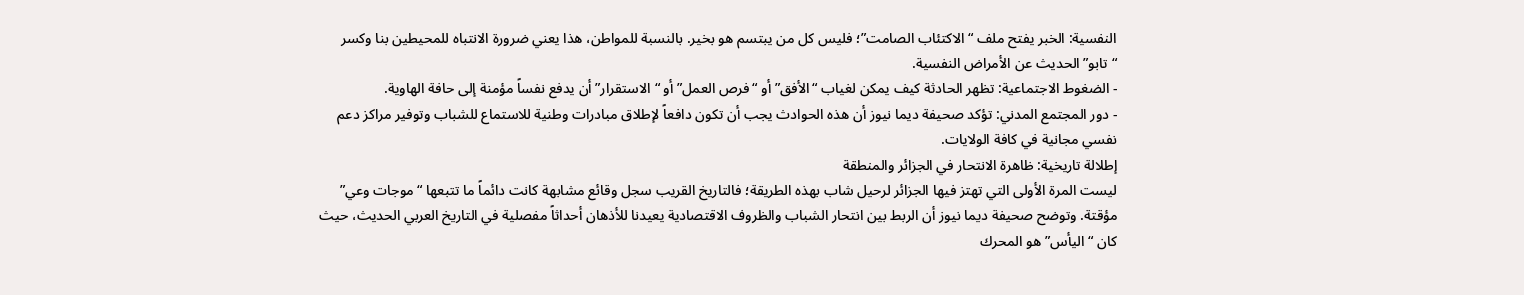النفسية: الخبر يفتح ملف “الاكتئاب الصامت”؛ فليس كل من يبتسم هو بخير. بالنسبة للمواطن، هذا يعني ضرورة الانتباه للمحيطين بنا وكسر “تابو” الحديث عن الأمراض النفسية.
- الضغوط الاجتماعية: تظهر الحادثة كيف يمكن لغياب “الأفق” أو “فرص العمل” أو “الاستقرار” أن يدفع نفساً مؤمنة إلى حافة الهاوية.
- دور المجتمع المدني: تؤكد صحيفة ديما نيوز أن هذه الحوادث يجب أن تكون دافعاً لإطلاق مبادرات وطنية للاستماع للشباب وتوفير مراكز دعم نفسي مجانية في كافة الولايات.
إطلالة تاريخية: ظاهرة الانتحار في الجزائر والمنطقة
ليست المرة الأولى التي تهتز فيها الجزائر لرحيل شاب بهذه الطريقة؛ فالتاريخ القريب سجل وقائع مشابهة كانت دائماً ما تتبعها “موجات وعي” مؤقتة. وتوضح صحيفة ديما نيوز أن الربط بين انتحار الشباب والظروف الاقتصادية يعيدنا للأذهان أحداثاً مفصلية في التاريخ العربي الحديث، حيث كان “اليأس” هو المحرك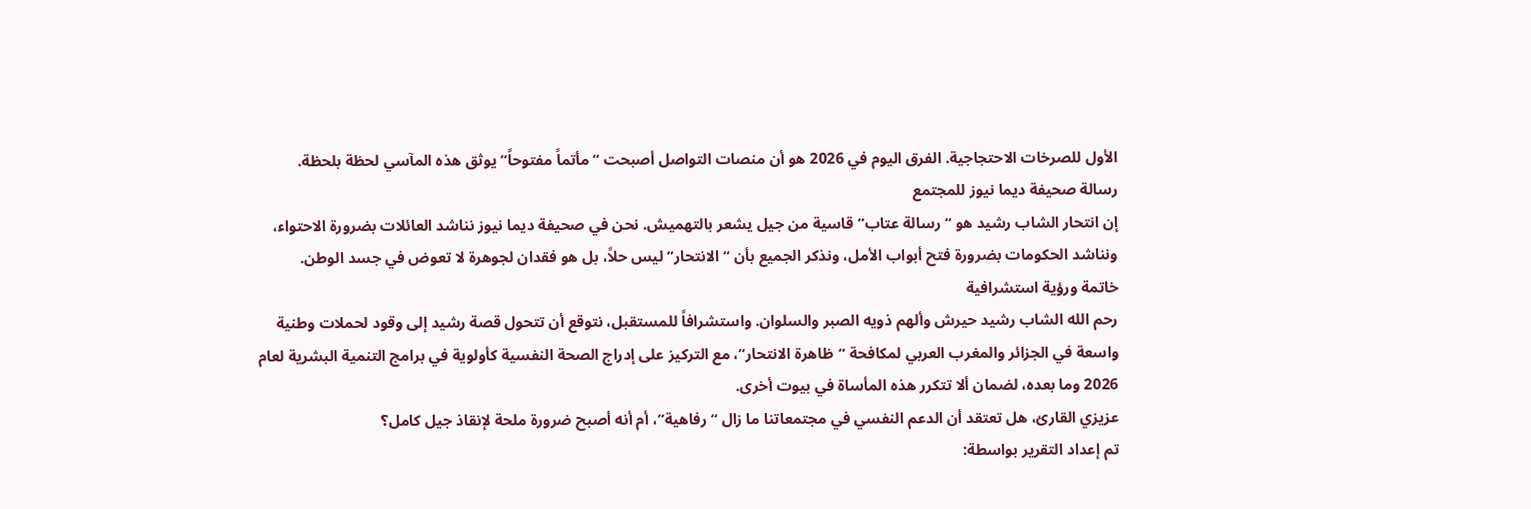الأول للصرخات الاحتجاجية. الفرق اليوم في 2026 هو أن منصات التواصل أصبحت “مأتماً مفتوحاً” يوثق هذه المآسي لحظة بلحظة.
رسالة صحيفة ديما نيوز للمجتمع
إن انتحار الشاب رشيد هو “رسالة عتاب” قاسية من جيل يشعر بالتهميش. نحن في صحيفة ديما نيوز نناشد العائلات بضرورة الاحتواء، ونناشد الحكومات بضرورة فتح أبواب الأمل، ونذكر الجميع بأن “الانتحار” ليس حلاً، بل هو فقدان لجوهرة لا تعوض في جسد الوطن.
خاتمة ورؤية استشرافية
رحم الله الشاب رشيد حيرش وألهم ذويه الصبر والسلوان. واستشرافاً للمستقبل، نتوقع أن تتحول قصة رشيد إلى وقود لحملات وطنية واسعة في الجزائر والمغرب العربي لمكافحة “ظاهرة الانتحار”، مع التركيز على إدراج الصحة النفسية كأولوية في برامج التنمية البشرية لعام 2026 وما بعده، لضمان ألا تتكرر هذه المأساة في بيوت أخرى.
عزيزي القارئ، هل تعتقد أن الدعم النفسي في مجتمعاتنا ما زال “رفاهية”، أم أنه أصبح ضرورة ملحة لإنقاذ جيل كامل؟
تم إعداد التقرير بواسطة: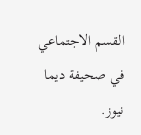القسم الاجتماعي في صحيفة ديما نيوز.